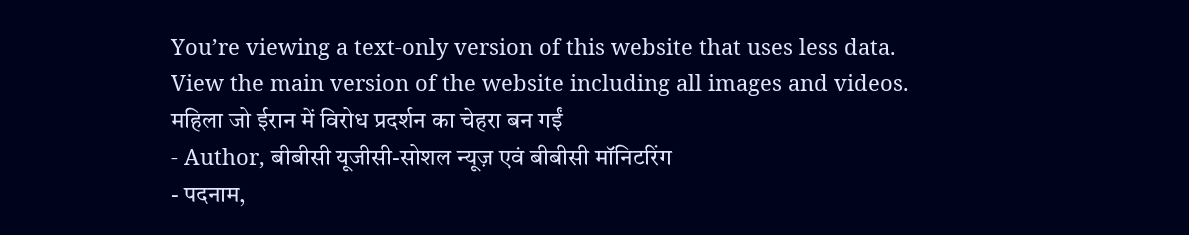You’re viewing a text-only version of this website that uses less data. View the main version of the website including all images and videos.
महिला जो ईरान में विरोध प्रदर्शन का चेहरा बन गईं
- Author, बीबीसी यूजीसी-सोशल न्यूज़ एवं बीबीसी मॉनिटरिंग
- पदनाम,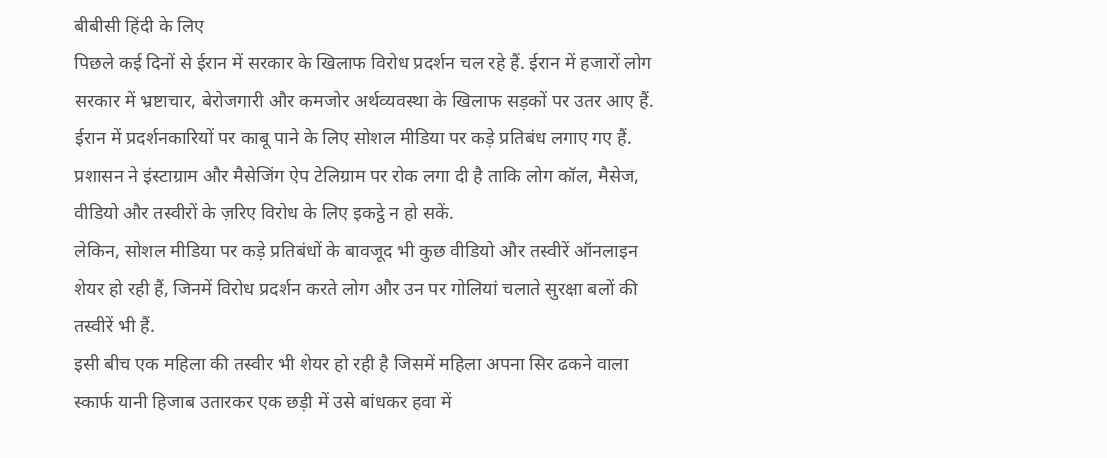बीबीसी हिंदी के लिए
पिछले कई दिनों से ईरान में सरकार के खिलाफ विरोध प्रदर्शन चल रहे हैं. ईरान में हजारों लोग सरकार में भ्रष्टाचार, बेरोजगारी और कमजोर अर्थव्यवस्था के खिलाफ सड़कों पर उतर आए हैं.
ईरान में प्रदर्शनकारियों पर काबू पाने के लिए सोशल मीडिया पर कड़े प्रतिबंध लगाए गए हैं.
प्रशासन ने इंस्टाग्राम और मैसेजिंग ऐप टेलिग्राम पर रोक लगा दी है ताकि लोग कॉल, मैसेज, वीडियो और तस्वीरों के ज़रिए विरोध के लिए इकट्ठे न हो सकें.
लेकिन, सोशल मीडिया पर कड़े प्रतिबंधों के बावजूद भी कुछ वीडियो और तस्वीरें ऑनलाइन शेयर हो रही हैं, जिनमें विरोध प्रदर्शन करते लोग और उन पर गोलियां चलाते सुरक्षा बलों की तस्वीरें भी हैं.
इसी बीच एक महिला की तस्वीर भी शेयर हो रही है जिसमें महिला अपना सिर ढकने वाला स्कार्फ यानी हिजाब उतारकर एक छड़ी में उसे बांधकर हवा में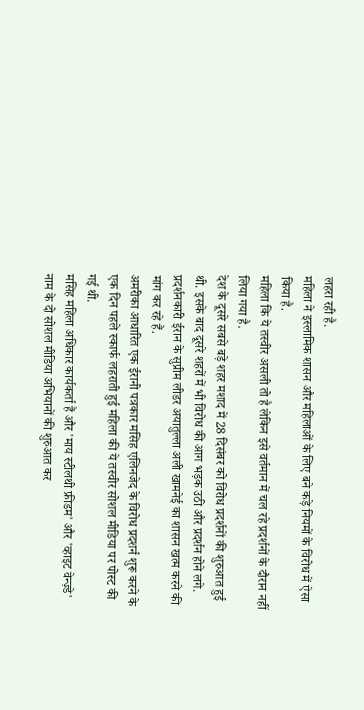लहरा रही है.
महिला ने इस्लामिक शासन और महिलाओं के लिए बने कड़े नियमों के विरोध में ऐसा किया है.
महिला कि ये तस्वीर असली तो है लेकिन इसे वर्तमान में चल रहे प्रदर्शनों के दौरान नहीं लिया गया है.
देश के दूसरे सबसे बड़े शहर मशाद में 28 दिसंबर को विरोध प्रदर्शनों की शुरुआत हुई थी. इसके बाद दूसरे शहरों में भी विरोध की आग भड़क उठी और प्रदर्शन होने लगे.
प्रदर्शनकारी ईरान के सुप्रीम लीडर अयातुल्ला अली खामनेई का शासन खत्म करने की मांग कर रहे हैं.
अमरीका आधारित एक ईरानी पत्रकार मसिह एलिनजेद के विरोध प्रदशर्न शुरू करने के एक दिन पहले स्कार्फ लहराती हुई महिला की ये तस्वीर सोशल मीडिया पर पोस्ट की गई थी.
मसिह महिला अधिकार कार्यकर्ता हैं और 'माय स्टीलथी फ्रीडम' और 'व्हाइट वेन्ज़्डे' नाम के दो सोशल मीडिया अभियानों की शुरुआत कर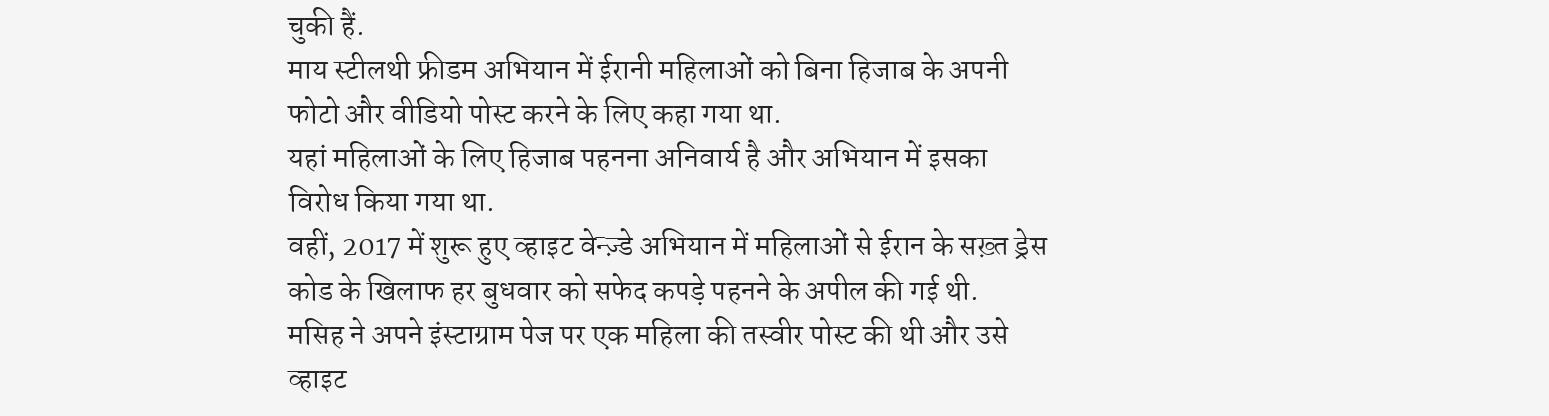चुकी हैं.
माय स्टीलथी फ्रीडम अभियान में ईरानी महिलाओं को बिना हिजाब के अपनी फोटो और वीडियो पोस्ट करने के लिए कहा गया था.
यहां महिलाओं के लिए हिजाब पहनना अनिवार्य है और अभियान में इसका विरोध किया गया था.
वहीं, 2017 में शुरू हुए व्हाइट वेन्ज़्डे अभियान में महिलाओं से ईरान के सख़्त ड्रेस कोड के खिलाफ हर बुधवार को सफेद कपड़े पहनने के अपील की गई थी.
मसिह ने अपने इंस्टाग्राम पेज पर एक महिला की तस्वीर पोस्ट की थी और उसे व्हाइट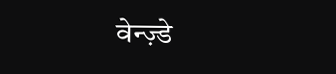वेन्ज़्डे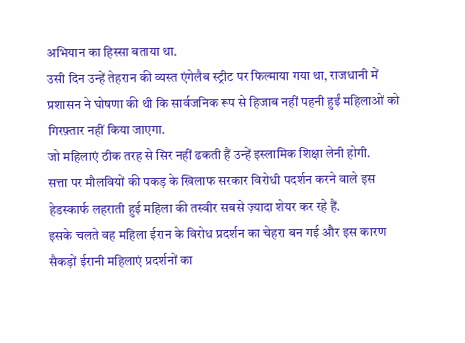अभियान का हिस्सा बताया था.
उसी दिन उन्हें तेहरान की व्यस्त एंगेलैब स्ट्रीट पर फिल्माया गया था, राजधानी में प्रशासन ने घोषणा की थी कि सार्वजनिक रूप से हिजाब नहीं पहनी हुईं महिलाओं को गिरफ़्तार नहीं किया जाएगा.
जो महिलाएं ठीक तरह से सिर नहीं ढकती हैं उन्हें इस्लामिक शिक्षा लेनी होगी.
सत्ता पर मौलवियों की पकड़ के खिलाफ सरकार विरोधी पदर्शन करने वाले इस हेडस्कार्फ लहराती हुई महिला की तस्वीर सबसे ज़्यादा शेयर कर रहे हैं.
इसके चलते वह महिला ईरान के विरोध प्रदर्शन का चेहरा बन गई और इस कारण सैकड़ों ईरानी महिलाएं प्रदर्शनों का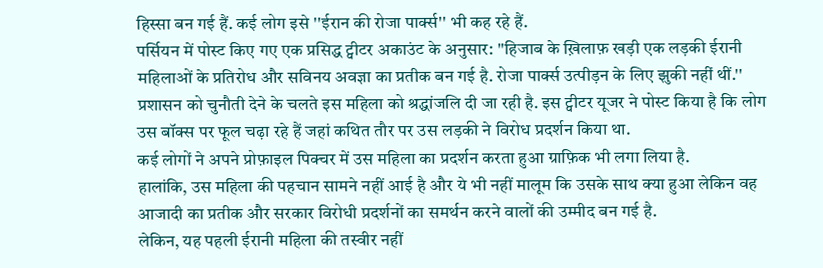हिस्सा बन गई हैं. कई लोग इसे ''ईरान की रोजा पार्क्स'' भी कह रहे हैं.
पर्सियन में पोस्ट किए गए एक प्रसिद्ध ट्वीटर अकाउंट के अनुसार: ''हिजाब के ख़िलाफ़ खड़ी एक लड़की ईरानी महिलाओं के प्रतिरोध और सविनय अवज्ञा का प्रतीक बन गई है. रोजा पार्क्स उत्पीड़न के लिए झुकी नहीं थीं.''
प्रशासन को चुनौती देने के चलते इस महिला को श्रद्धांजलि दी जा रही है. इस ट्वीटर यूजर ने पोस्ट किया है कि लोग उस बॉक्स पर फूल चढ़ा रहे हैं जहां कथित तौर पर उस लड़की ने विरोध प्रदर्शन किया था.
कई लोगों ने अपने प्रोफ़ाइल पिक्चर में उस महिला का प्रदर्शन करता हुआ ग्राफ़िक भी लगा लिया है.
हालांकि, उस महिला की पहचान सामने नहीं आई है और ये भी नहीं मालूम कि उसके साथ क्या हुआ लेकिन वह आजादी का प्रतीक और सरकार विरोधी प्रदर्शनों का समर्थन करने वालों की उम्मीद बन गई है.
लेकिन, यह पहली ईरानी महिला की तस्वीर नहीं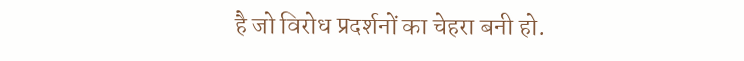है जो विरोध प्रदर्शनों का चेहरा बनी हो.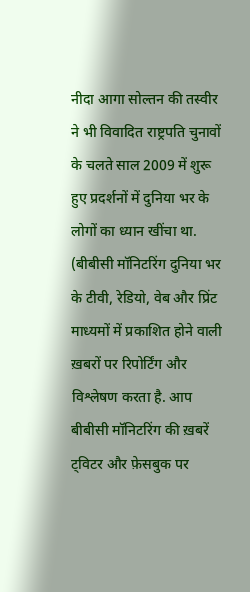नीदा आगा सोल्तन की तस्वीर ने भी विवादित राष्ट्रपति चुनावों के चलते साल 2009 में शुरू हुए प्रदर्शनों में दुनिया भर के लोगों का ध्यान खींचा था.
(बीबीसी मॉनिटरिंग दुनिया भर के टीवी, रेडियो, वेब और प्रिंट माध्यमों में प्रकाशित होने वाली ख़बरों पर रिपोर्टिंग और विश्लेषण करता है. आप बीबीसी मॉनिटरिंग की ख़बरें ट्विटर और फ़ेसबुक पर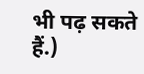भी पढ़ सकते हैं.)